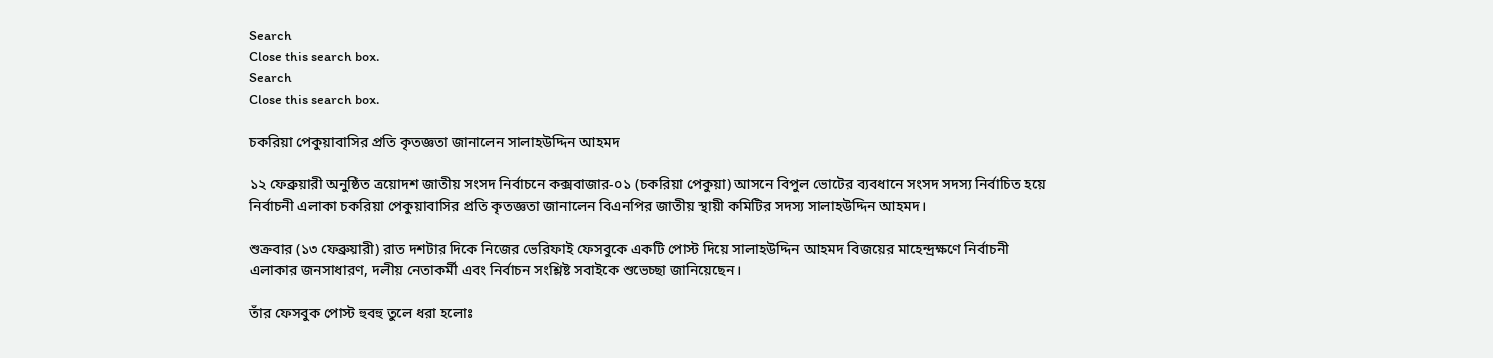Search
Close this search box.
Search
Close this search box.

চকরিয়া পেকুয়াবাসির প্রতি কৃতজ্ঞতা জানালেন সালাহউদ্দিন আহমদ

১২ ফেব্রুয়ারী অনুষ্ঠিত ত্রয়োদশ জাতীয় সংসদ নির্বাচনে কক্সবাজার-০১ (চকরিয়া পেকুয়া) আসনে বিপুল ভোটের ব্যবধানে সংসদ সদস্য নির্বাচিত হয়ে নির্বাচনী এলাকা চকরিয়া পেকুয়াবাসির প্রতি কৃতজ্ঞতা জানালেন বিএনপির জাতীয় স্থায়ী কমিটির সদস্য সালাহউদ্দিন আহমদ।

শুক্রবার (১৩ ফেব্রুয়ারী) রাত দশটার দিকে নিজের ভেরিফাই ফেসবুকে একটি পোস্ট দিয়ে সালাহউদ্দিন আহমদ বিজয়ের মাহেন্দ্রক্ষণে নির্বাচনী এলাকার জনসাধারণ, দলীয় নেতাকর্মী এবং নির্বাচন সংশ্লিষ্ট সবাইকে শুভেচ্ছা জানিয়েছেন।

তাঁর ফেসবুক পোস্ট হুবহু তুলে ধরা হলোঃ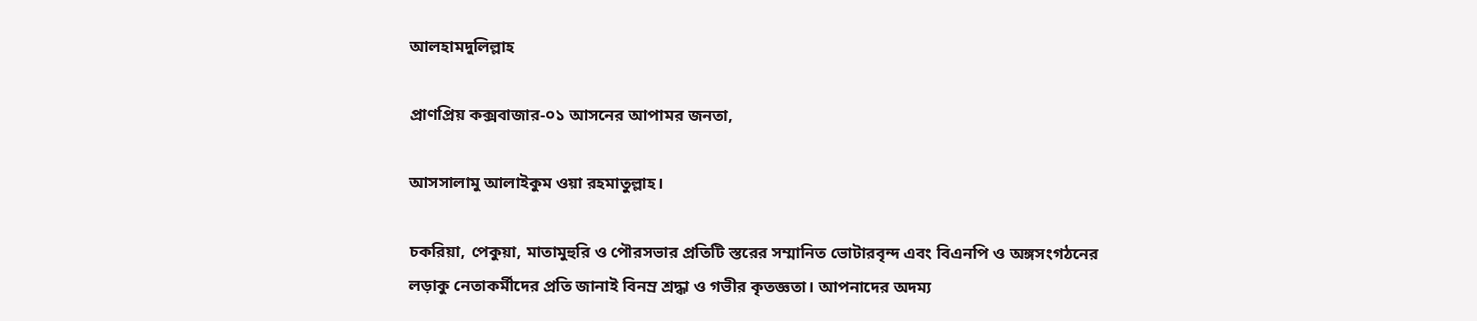আলহামদুলিল্লাহ

প্রাণপ্রিয় কক্সবাজার-০১ আসনের আপামর জনতা,

আসসালামু আলাইকুম ওয়া রহমাতুল্লাহ।

চকরিয়া, পেকুয়া, মাতামুহুরি ও পৌরসভার প্রতিটি স্তরের সম্মানিত ভোটারবৃন্দ এবং বিএনপি ও অঙ্গসংগঠনের লড়াকু নেতাকর্মীদের প্রতি জানাই বিনম্র শ্রদ্ধা ও গভীর কৃতজ্ঞতা। আপনাদের অদম্য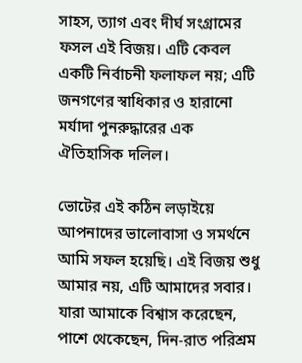সাহস, ত্যাগ এবং দীর্ঘ সংগ্রামের ফসল এই বিজয়। এটি কেবল একটি নির্বাচনী ফলাফল নয়; এটি জনগণের স্বাধিকার ও হারানো মর্যাদা পুনরুদ্ধারের এক ঐতিহাসিক দলিল।

ভোটের এই কঠিন লড়াইয়ে আপনাদের ভালোবাসা ও সমর্থনে আমি সফল হয়েছি। এই বিজয় শুধু আমার নয়, এটি আমাদের সবার। যারা আমাকে বিশ্বাস করেছেন, পাশে থেকেছেন, দিন-রাত পরিশ্রম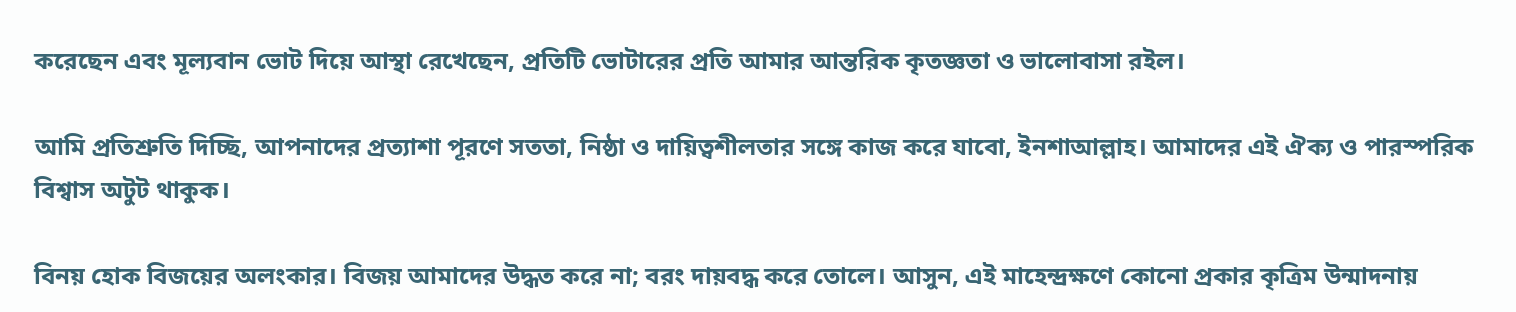করেছেন এবং মূল্যবান ভোট দিয়ে আস্থা রেখেছেন, প্রতিটি ভোটারের প্রতি আমার আন্তরিক কৃতজ্ঞতা ও ভালোবাসা রইল।

আমি প্রতিশ্রুতি দিচ্ছি, আপনাদের প্রত্যাশা পূরণে সততা, নিষ্ঠা ও দায়িত্বশীলতার সঙ্গে কাজ করে যাবো, ইনশাআল্লাহ। আমাদের এই ঐক্য ও পারস্পরিক বিশ্বাস অটুট থাকুক।

বিনয় হোক বিজয়ের অলংকার। বিজয় আমাদের উদ্ধত করে না; বরং দায়বদ্ধ করে তোলে। আসুন, এই মাহেন্দ্রক্ষণে কোনো প্রকার কৃত্রিম উন্মাদনায়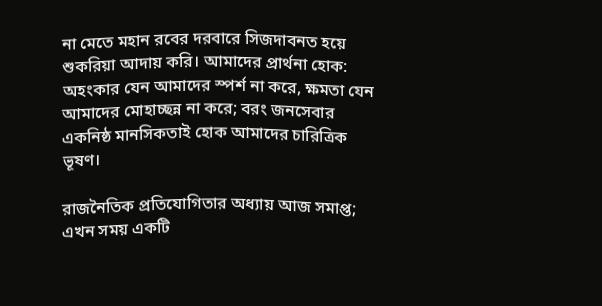না মেতে মহান রবের দরবারে সিজদাবনত হয়ে শুকরিয়া আদায় করি। আমাদের প্রার্থনা হোক: অহংকার যেন আমাদের স্পর্শ না করে, ক্ষমতা যেন আমাদের মোহাচ্ছন্ন না করে; বরং জনসেবার একনিষ্ঠ মানসিকতাই হোক আমাদের চারিত্রিক ভূষণ।

রাজনৈতিক প্রতিযোগিতার অধ্যায় আজ সমাপ্ত; এখন সময় একটি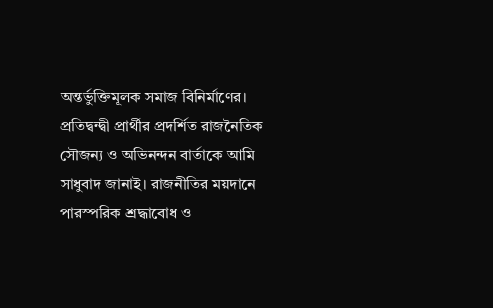অন্তর্ভুক্তিমূলক সমাজ বিনির্মাণের। প্রতিদ্বন্দ্বী প্রার্থীর প্রদর্শিত রাজনৈতিক সৌজন্য ও অভিনন্দন বার্তাকে আমি সাধুবাদ জানাই। রাজনীতির ময়দানে পারস্পরিক শ্রদ্ধাবোধ ও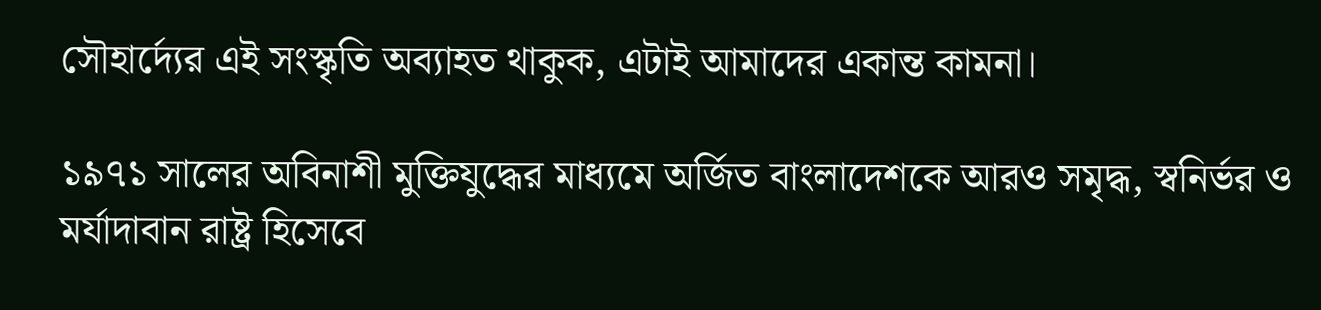সৌহার্দ্যের এই সংস্কৃতি অব্যাহত থাকুক, এটাই আমাদের একান্ত কামনা।

১৯৭১ সালের অবিনাশী মুক্তিযুদ্ধের মাধ্যমে অর্জিত বাংলাদেশকে আরও সমৃদ্ধ, স্বনির্ভর ও মর্যাদাবান রাষ্ট্র হিসেবে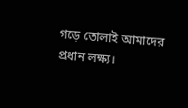গড়ে তোলাই আমাদের প্রধান লক্ষ্য।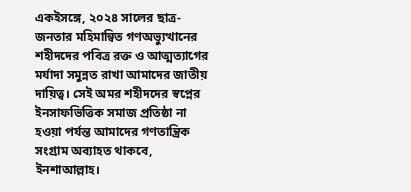একইসঙ্গে, ২০২৪ সালের ছাত্র-জনতার মহিমান্বিত গণঅভ্যুত্থানের শহীদদের পবিত্র রক্ত ও আত্মত্যাগের মর্যাদা সমুন্নত রাখা আমাদের জাতীয় দায়িত্ব। সেই অমর শহীদদের স্বপ্নের ইনসাফভিত্তিক সমাজ প্রতিষ্ঠা না হওয়া পর্যন্ত আমাদের গণতান্ত্রিক সংগ্রাম অব্যাহত থাকবে, ইনশাআল্লাহ।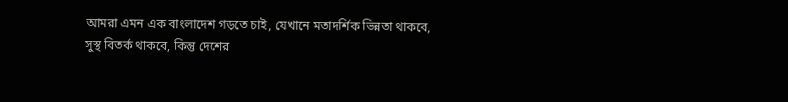আমরা এমন এক বাংলাদেশ গড়তে চাই, যেখানে মতাদর্শিক ভিন্নতা থাকবে, সুস্থ বিতর্ক থাকবে, কিন্তু দেশের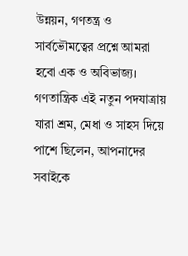উন্নয়ন, গণতন্ত্র ও সার্বভৌমত্বের প্রশ্নে আমরা হবো এক ও অবিভাজ্য। গণতান্ত্রিক এই নতুন পদযাত্রায় যারা শ্রম, মেধা ও সাহস দিয়ে পাশে ছিলেন, আপনাদের সবাইকে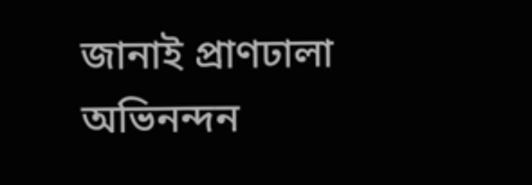জানাই প্রাণঢালা অভিনন্দন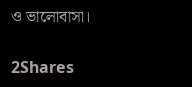ও ভালোবাসা।

2Shares